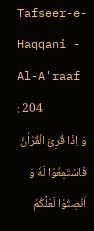Tafseer-e-Haqqani - Al-A'raaf : 204
وَ اِذَا قُرِئَ الْقُرْاٰنُ فَاسْتَمِعُوْا لَهٗ وَ اَنْصِتُوْا لَعَلَّكُمْ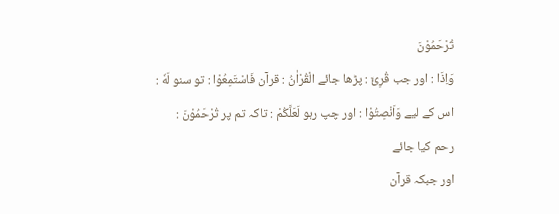تُرْحَمُوْنَ
وَاِذَا : اور جب قُرِئَ : پڑھا جائے الْقُرْاٰنُ : قرآن فَاسْتَمِعُوْا : تو سنو لَهٗ : اس کے لیے وَاَنْصِتُوْا : اور چپ رہو لَعَلَّكُمْ : تاکہ تم پر تُرْحَمُوْنَ : رحم کیا جائے
اور جبکہ قرآن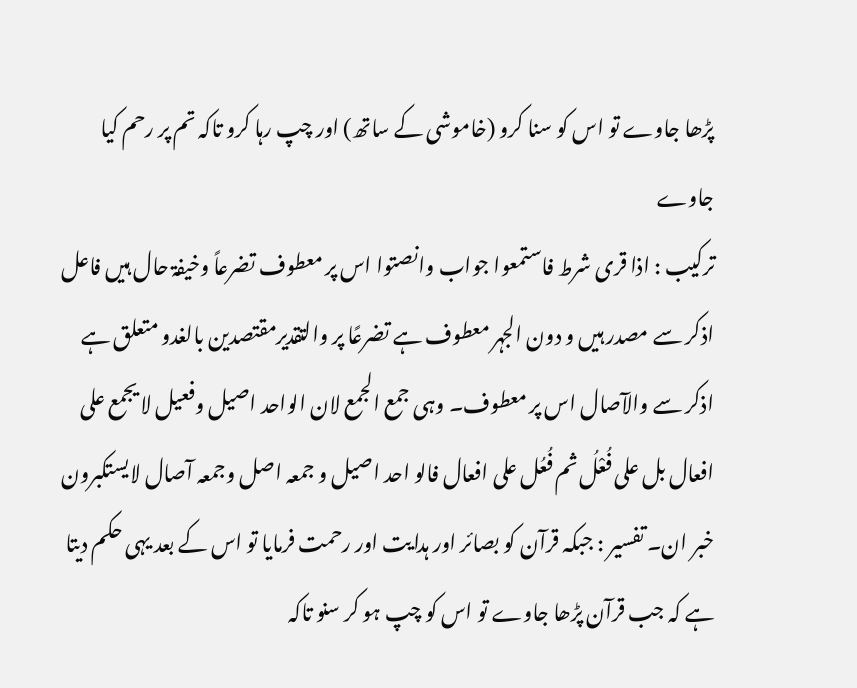پڑھا جاوے تو اس کو سنا کرو (خاموشی کے ساتھ) اور چپ رہا کرو تاکہ تم پر رحم کیا جاوے
ترکیب : اذا قری شرط فاستمعوا جواب وانصتوا اس پر معطوف تضرعاً وخیفۃ حال ہیں فاعل اذکر سے مصدر ہیں و دون الجہر معطوف ہے تضرعًا پر والتقدیرمقتصدین بالغدو متعلق ہے اذکر سے والآصال اس پر معطوف۔ وہی جمع الجمع لان الواحد اصیل وفعیل لا یجمع علی افعال بل علی فُعْلُ ثم فُعُل علی افعال فالو احد اصیل و جمعہ اصل وجمعہ آصال لایستکبرون خبر ان۔ تفسیر : جبکہ قرآن کو بصائر اور ہدایت اور رحمت فرمایا تو اس کے بعد یہی حکم دیتا ہے کہ جب قرآن پڑھا جاوے تو اس کو چپ ہو کر سنو تاکہ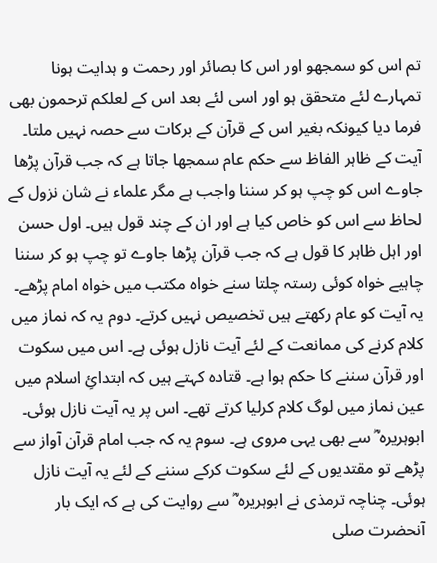تم اس کو سمجھو اور اس کا بصائر اور رحمت و ہدایت ہونا تمہارے لئے متحقق ہو اور اسی لئے بعد اس کے لعلکم ترحمون بھی فرما دیا کیونکہ بغیر اس کے قرآن کے برکات سے حصہ نہیں ملتا۔ آیت کے ظاہر الفاظ سے حکم عام سمجھا جاتا ہے کہ جب قرآن پڑھا جاوے اس کو چپ ہو کر سننا واجب ہے مگر علماء نے شان نزول کے لحاظ سے اس کو خاص کیا ہے اور ان کے چند قول ہیں۔ اول حسن اور اہل ظاہر کا قول ہے کہ جب قرآن پڑھا جاوے تو چپ ہو کر سننا چاہیے خواہ کوئی رستہ چلتا سنے خواہ مکتب میں خواہ امام پڑھے۔ یہ آیت کو عام رکھتے ہیں تخصیص نہیں کرتے۔ دوم یہ کہ نماز میں کلام کرنے کی ممانعت کے لئے آیت نازل ہوئی ہے۔ اس میں سکوت اور قرآن سننے کا حکم ہوا ہے۔ قتادہ کہتے ہیں کہ ابتدائِ اسلام میں عین نماز میں لوگ کلام کرلیا کرتے تھے۔ اس پر یہ آیت نازل ہوئی۔ ابوہریرہ ؓ سے بھی یہی مروی ہے۔ سوم یہ کہ جب امام قرآن آواز سے پڑھے تو مقتدیوں کے لئے سکوت کرکے سننے کے لئے یہ آیت نازل ہوئی۔ چناچہ ترمذی نے ابوہریرہ ؓ سے روایت کی ہے کہ ایک بار آنحضرت صلى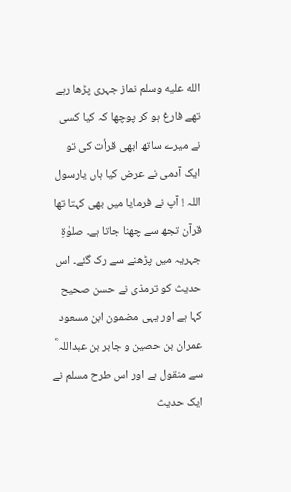الله عليه وسلم نماز جہری پڑھا رہے تھے فارغ ہو کر پوچھا کہ کیا کسی نے میرے ساتھ ابھی قرأت کی تو ایک آدمی نے عرض کیا ہاں یارسول اللہ ! آپ نے فرمایا میں بھی کہتا تھا قرآن تجھ سے چھنا جاتا ہے۔ صلوٰۃِ جہریہ میں پڑھنے سے رک گئے۔ اس حدیث کو ترمذی نے حسن صحیح کہا ہے اور یہی مضمون ابن مسعود عمران بن حصین و جابر بن عبداللہ ؓ سے منقول ہے اور اس طرح مسلم نے ایک حدیث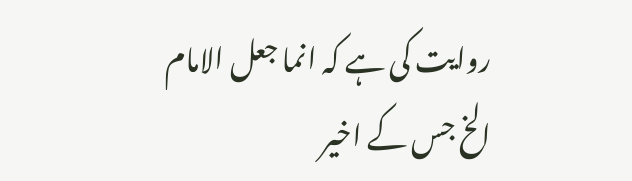روایت کی ہے کہ انما جعل الامام الخ جس کے اخیر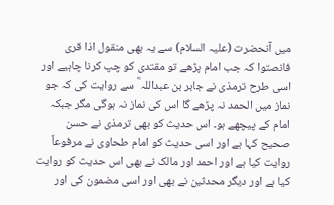میں آنحضرت (علیہ السلام) سے یہ بھی منقول اذا قری فانصتوا کہ جب امام پڑھے تو مقتدی کو چپ کرنا چاہیے اور اسی طرح ترمذی نے جابر بن عبداللہ ؓ سے روایت کی کہ جو نماز میں الحمد نہ پڑھے گا اس کی نماز نہ ہوگی مگر جبکہ امام کے پیچھے ہو۔ اس حدیث کو بھی ترمذی نے حسن صحیح کہا ہے اور اسی حدیث کو امام طحاوی نے مرفوعاً روایت کیا ہے اور احمد اور مالک نے بھی اس حدیث کو روایت کیا ہے اور دیگر محدثین نے بھی اور اسی مضمون کی اور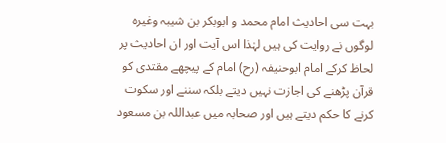بہت سی احادیث امام محمد و ابوبکر بن شیبہ وغیرہ لوگوں نے روایت کی ہیں لہٰذا اس آیت اور ان احادیث پر لحاظ کرکے امام ابوحنیفہ (رح) امام کے پیچھے مقتدی کو قرآن پڑھنے کی اجازت نہیں دیتے بلکہ سننے اور سکوت کرنے کا حکم دیتے ہیں اور صحابہ میں عبداللہ بن مسعود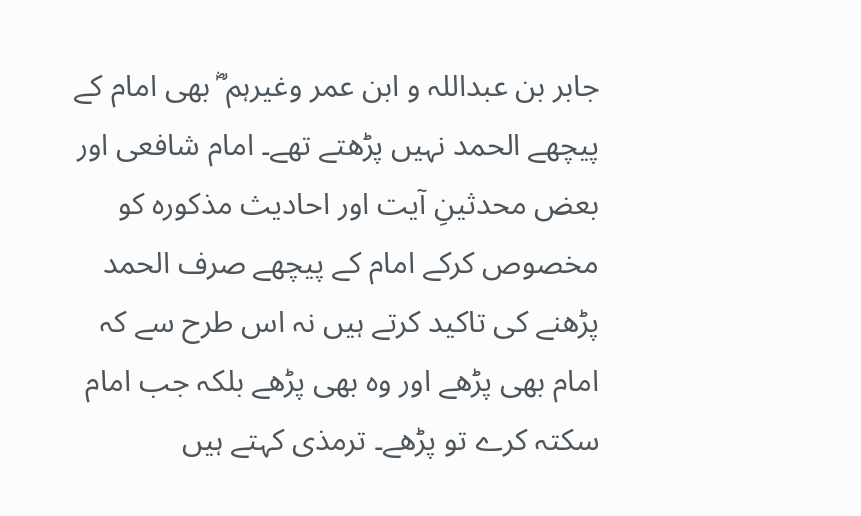جابر بن عبداللہ و ابن عمر وغیرہم ؓ بھی امام کے پیچھے الحمد نہیں پڑھتے تھے۔ امام شافعی اور بعض محدثینِ آیت اور احادیث مذکورہ کو مخصوص کرکے امام کے پیچھے صرف الحمد پڑھنے کی تاکید کرتے ہیں نہ اس طرح سے کہ امام بھی پڑھے اور وہ بھی پڑھے بلکہ جب امام سکتہ کرے تو پڑھے۔ ترمذی کہتے ہیں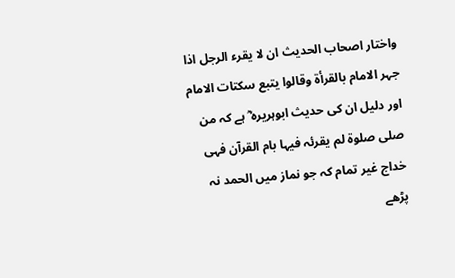واختار اصحاب الحدیث ان لا یقرء الرجل اذا جہر الامام بالقرأۃ وقالوا یتبع سکتات الامام اور دلیل ان کی حدیث ابوہریرہ ؓ ہے کہ من صلی صلوۃ لم یقرئہ فیہا بام القرآن فہی خداج غیر تمام کہ جو نماز میں الحمد نہ پڑھے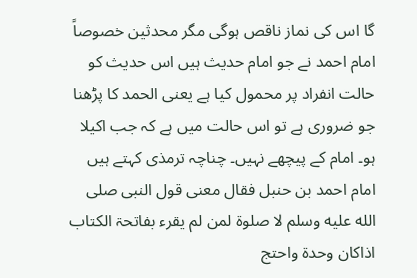گا اس کی نماز ناقص ہوگی مگر محدثین خصوصاً امام احمد نے جو امام حدیث ہیں اس حدیث کو حالت انفراد پر محمول کیا ہے یعنی الحمد کا پڑھنا جو ضروری ہے تو اس حالت میں ہے کہ جب اکیلا ہو۔ امام کے پیچھے نہیں۔ چناچہ ترمذی کہتے ہیں امام احمد بن حنبل فقال معنی قول النبی صلى الله عليه وسلم لا صلوۃ لمن لم یقرء بفاتحۃ الکتاب اذاکان وحدۃ واحتج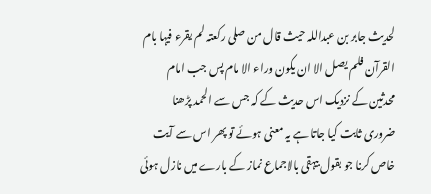لحدیث جابر بن عبداللہ حیث قال من صلی رکعتہ لم یقرء فیہا بام القرآن فلم یصل الا ان یکون وراء الا مام پس جب امام محدثین کے نزدیک اس حدیث کے کہ جس سے الحمد پڑھنا ضروری ثابت کیا جاتا ہے یہ معنی ہوئے تو پھر اس سے آیت خاص کرنا جو بقول بیہقی بالاجماع نماز کے بارے میں نازل ہوئی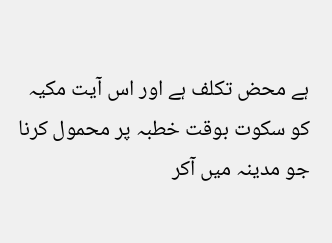ہے محض تکلف ہے اور اس آیت مکیہ کو سکوت بوقت خطبہ پر محمول کرنا جو مدینہ میں آکر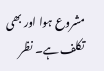مشروع ہوا اور بھی تکلف ہے۔ نظر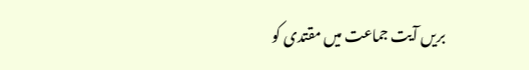بریں آیت جماعت میں مقتدی کو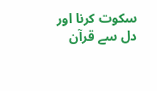سکوت کرنا اور دل سے قرآن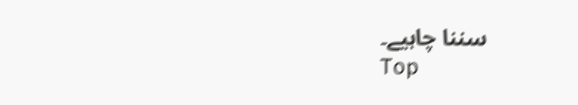سننا چاہیے۔
Top